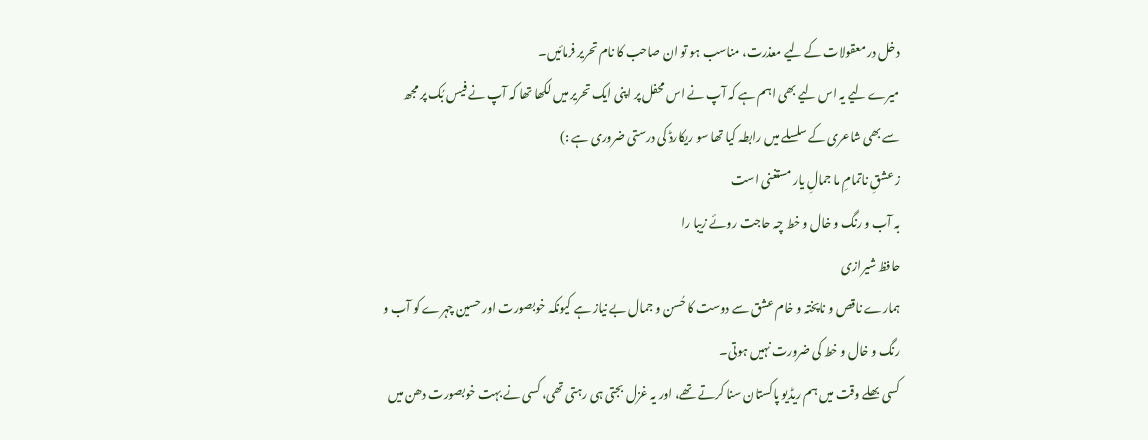دخل در معقولات کے لیے معذرت، مناسب ہو تو ان صاحب کا نام تحریر فرمائیں۔
میرے لیے یہ اس لیے بھی اہم ہے کہ آپ نے اس محفل پر اپنی ایک تحریر میں لکھا تھا کہ آپ نے فیس بُک پر مجھ سے بھی شاعری کے سلسلے میں رابطہ کیا تھا سو ریکارڈ کی درستی ضروری ہے :)
ز عشقِ ناتمامِ ما جمالِ یار مستغنی است
بہ آب و رنگ و خال و خط چہ حاجت روئے زیبا را
حافظ شیرازی
ہمارے ناقص و ناپختہ و خام عشق سے دوست کا حُسن و جمال بے نیاز ہے کیونکہ خوبصورت اور حسین چہرے کو آب و رنگ و خال و خط کی ضرورت نہیں ہوتی۔
کسی بھلے وقت میں ہم ریڈیو پاکستان سنا کرتے تھے، اور یہ غزل بجتی ہی رہتی تھی، کسی نے بہت خوبصورت دھن میں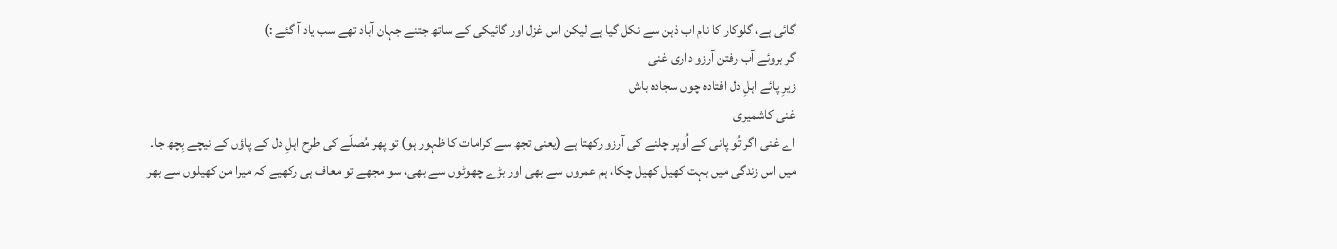گائی ہے، گلوکار کا نام اب ذہن سے نکل گیا ہے لیکن اس غزل اور گائیکی کے ساتھ جتنے جہان آباد تھے سب یاد آ گئے :)
گر بروئے آب رفتن آرزو داری غنی
زیرِ پائے اہلِ دل افتادہ چوں سجادہ باش
غنی کاشمیری
اے غنی اگر تُو پانی کے اُوپر چلنے کی آرزو رکھتا ہے (یعنی تجھ سے کرامات کا ظہور ہو) تو پھر مُصلّے کی طرح اہلِ دل کے پاؤں کے نیچے بِچھ جا۔
میں اس زندگی میں بہت کھیل کھیل چکا، ہم عمروں سے بھی اور بڑے چھوٹوں سے بھی، سو مجھے تو معاف ہی رکھیے کہ میرا من کھیلوں سے بھر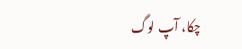چکا، آپ لوگ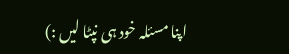اپنا مسئلہ خود ہی نپٹا لیں :)